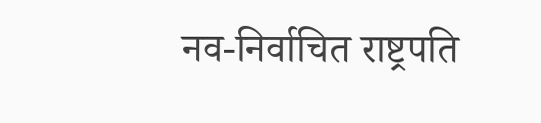नव-निर्वाचित राष्ट्रपति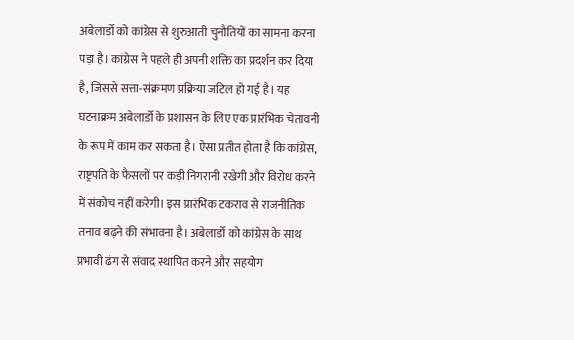अबेलार्डो को कांग्रेस से शुरुआती चुनौतियों का सामना करना पड़ा है। कांग्रेस ने पहले ही अपनी शक्ति का प्रदर्शन कर दिया है, जिससे सत्ता-संक्रमण प्रक्रिया जटिल हो गई है। यह घटनाक्रम अबेलार्डो के प्रशासन के लिए एक प्रारंभिक चेतावनी के रूप में काम कर सकता है। ऐसा प्रतीत होता है कि कांग्रेस, राष्ट्रपति के फैसलों पर कड़ी निगरानी रखेगी और विरोध करने में संकोच नहीं करेगी। इस प्रारंभिक टकराव से राजनीतिक तनाव बढ़ने की संभावना है। अबेलार्डो को कांग्रेस के साथ प्रभावी ढंग से संवाद स्थापित करने और सहयोग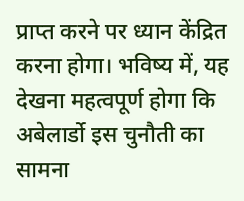प्राप्त करने पर ध्यान केंद्रित करना होगा। भविष्य में, यह देखना महत्वपूर्ण होगा कि अबेलार्डो इस चुनौती का सामना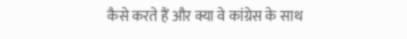कैसे करते हैं और क्या वे कांग्रेस के साथ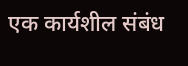एक कार्यशील संबंध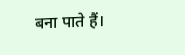बना पाते हैं।